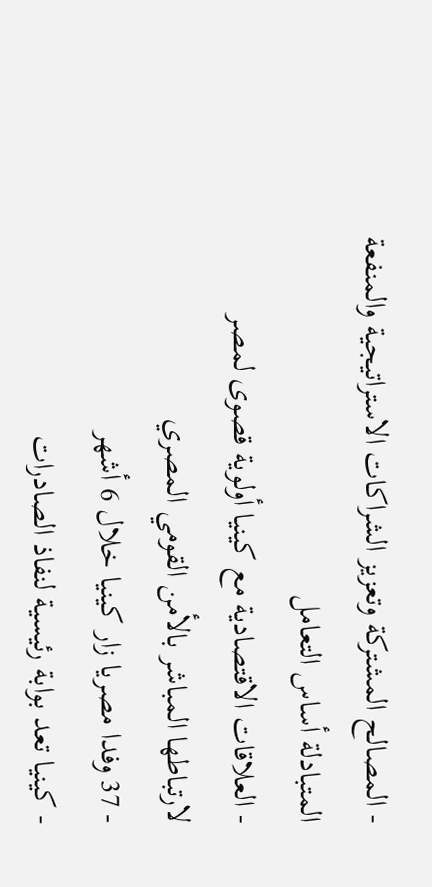- المصالح المشتركة وتعزيز الشراكات الاستراتيجية والمنفعة المتبادلة أساس التعامل
- العلاقات الاقتصادية مع كينيا أولوية قصوى لمصر لارتباطها المباشر بالأمن القومي المصري
- 37 وفدا مصريا زار كينيا خلال 6 أشهر
- كينيا تعد بوابة رئيسية لنفاذ الصادرات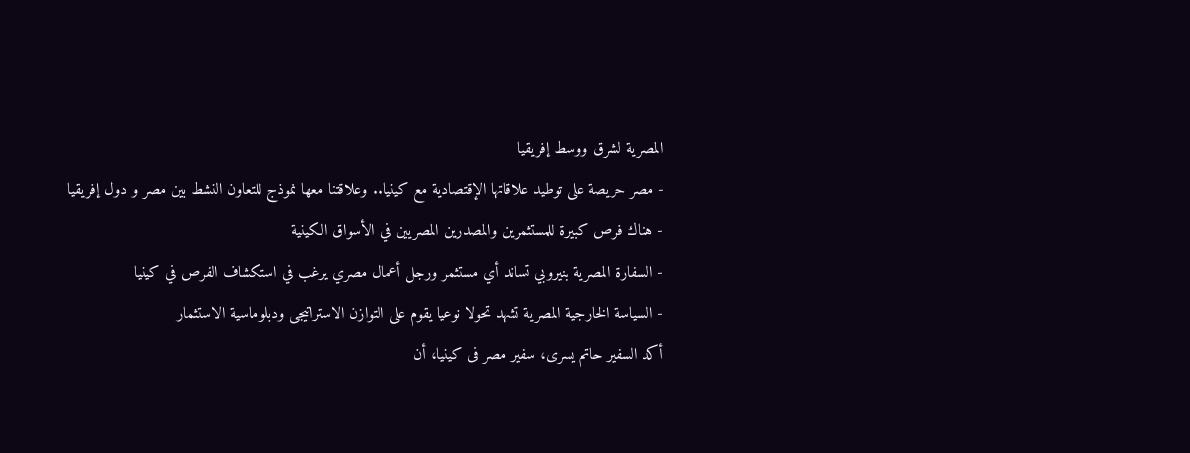المصرية لشرق ووسط إفريقيا
- مصر حريصة على توطيد علاقاتها الإقتصادية مع كينيا.. وعلاقتنا معها نموذج للتعاون النشط بين مصر و دول إفريقيا
- هناك فرص كبيرة للمستثمرين والمصدرين المصريين في الأسواق الكينية
- السفارة المصرية بنيروبي تساند أي مستثمر ورجل أعمال مصري يرغب في استكشاف الفرص في كينيا
- السياسة الخارجية المصرية تشهد تحولا نوعيا يقوم على التوازن الاستراتيجى ودبلوماسية الاستثمار
أكد السفير حاتم يسرى، سفير مصر فى كينيا، أن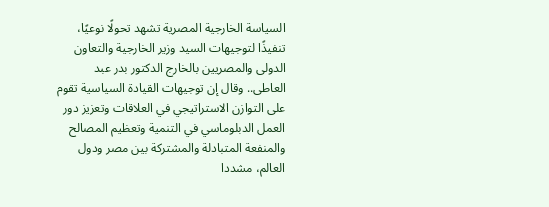السياسة الخارجية المصرية تشهد تحولًا نوعيًا، تنفيذًا لتوجيهات السيد وزير الخارجية والتعاون الدولى والمصريين بالخارج الدكتور بدر عبد العاطى.. وقال إن توجيهات القيادة السياسية تقوم على التوازن الاستراتيجي في العلاقات وتعزيز دور العمل الدبلوماسي في التنمية وتعظيم المصالح والمنفعة المتبادلة والمشتركة بين مصر ودول العالم، مشددا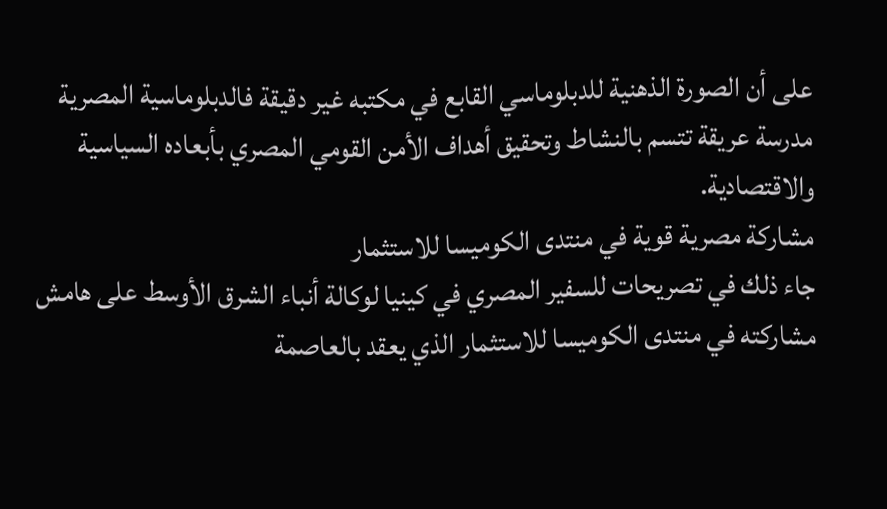على أن الصورة الذهنية للدبلوماسي القابع في مكتبه غير دقيقة فالدبلوماسية المصرية مدرسة عريقة تتسم بالنشاط وتحقيق أهداف الأمن القومي المصري بأبعاده السياسية والاقتصادية.
مشاركة مصرية قوية في منتدى الكوميسا للاستثمار
جاء ذلك في تصريحات للسفير المصري في كينيا لوكالة أنباء الشرق الأوسط على هامش مشاركته في منتدى الكوميسا للاستثمار الذي يعقد بالعاصمة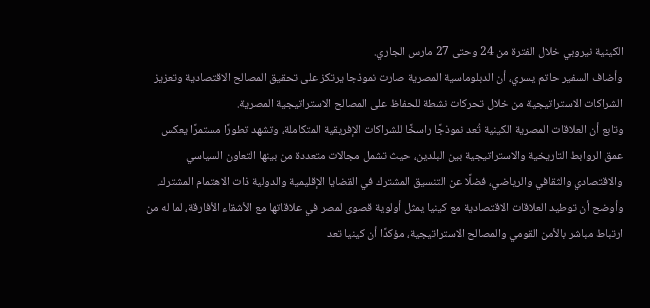الكينية نيروبي خلال الفترة من 24 وحتى 27 مارس الجاري.
وأضاف السفير حاتم يسري، أن الدبلوماسية المصرية صارت نموذجا يرتكز على تحقيق المصالح الاقتصادية وتعزيز الشراكات الاستراتيجية من خلال تحركات نشطة للحفاظ على المصالح الاستراتيجية المصرية.
وتابع أن العلاقات المصرية الكينية تُعد نموذجًا راسخًا للشراكات الإفريقية المتكاملة، وتشهد تطورًا مستمرًا يعكس عمق الروابط التاريخية والاستراتيجية بين البلدين، حيث تشمل مجالات متعددة من بينها التعاون السياسي والاقتصادي والثقافي والرياضي، فضلًا عن التنسيق المشترك في القضايا الإقليمية والدولية ذات الاهتمام المشترك.
وأوضح أن توطيد العلاقات الاقتصادية مع كينيا يمثل أولوية قصوى لمصر في علاقاتها مع الأشقاء الأفارقة، لما له من ارتباط مباشر بالأمن القومي والمصالح الاستراتيجية، مؤكدًا أن كينيا تعد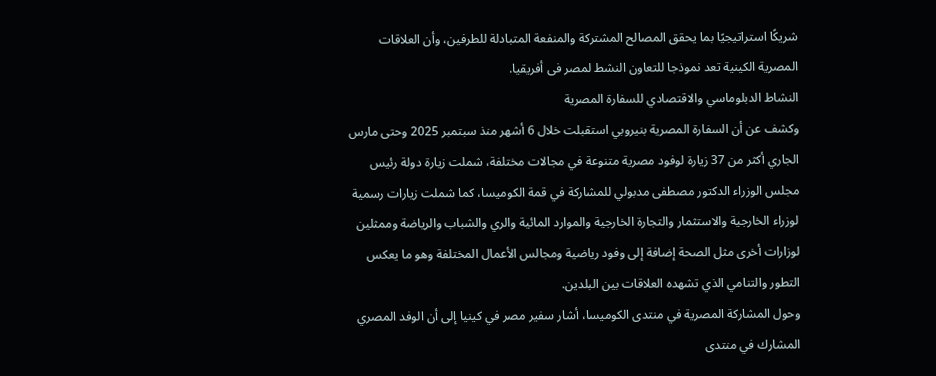شريكًا استراتيجيًا بما يحقق المصالح المشتركة والمنفعة المتبادلة للطرفين، وأن العلاقات المصرية الكينية تعد نموذجا للتعاون النشط لمصر فى أفريقيا.
النشاط الدبلوماسي والاقتصادي للسفارة المصرية
وكشف عن أن السفارة المصرية بنيروبي استقبلت خلال 6 أشهر منذ سبتمبر 2025 وحتى مارس الجاري أكثر من 37 زيارة لوفود مصرية متنوعة في مجالات مختلفة، شملت زيارة دولة رئيس مجلس الوزراء الدكتور مصطفى مدبولي للمشاركة في قمة الكوميسا، كما شملت زيارات رسمية لوزراء الخارجية والاستثمار والتجارة الخارجية والموارد المائية والري والشباب والرياضة وممثلين لوزارات أخرى مثل الصحة إضافة إلى وفود رياضية ومجالس الأعمال المختلفة وهو ما يعكس التطور والتنامي الذي تشهده العلاقات بين البلدين.
وحول المشاركة المصرية في منتدى الكوميسا، أشار سفير مصر في كينيا إلى أن الوفد المصري المشارك في منتدى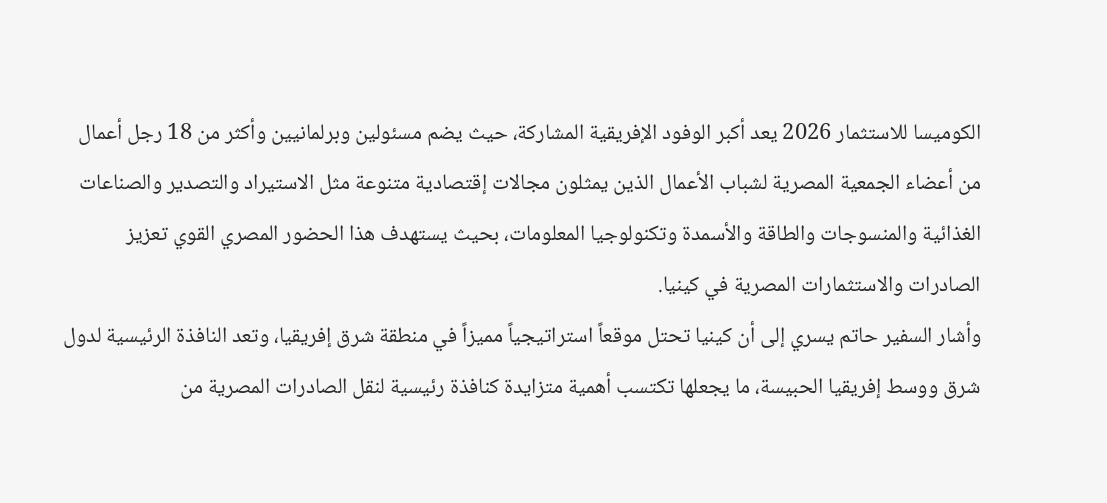الكوميسا للاستثمار 2026 يعد أكبر الوفود الإفريقية المشاركة، حيث يضم مسئولين وبرلمانيين وأكثر من 18 رجل أعمال من أعضاء الجمعية المصرية لشباب الأعمال الذين يمثلون مجالات إقتصادية متنوعة مثل الاستيراد والتصدير والصناعات الغذائية والمنسوجات والطاقة والأسمدة وتكنولوجيا المعلومات، بحيث يستهدف هذا الحضور المصري القوي تعزيز الصادرات والاستثمارات المصرية في كينيا.
وأشار السفير حاتم يسري إلى أن كينيا تحتل موقعاً استراتيجياً مميزاً في منطقة شرق إفريقيا، وتعد النافذة الرئيسية لدول شرق ووسط إفريقيا الحبيسة، ما يجعلها تكتسب أهمية متزايدة كنافذة رئيسية لنقل الصادرات المصرية من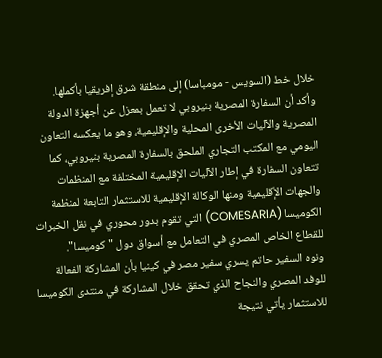خلال خط (السويس - مومباسا) إلى منطقة شرق إفريقيا بأكملها.
وأكد أن السفارة المصرية بنيروبي لا تعمل بمعزل عن أجهزة الدولة المصرية والآليات الأخرى المحلية والإقليمية، وهو ما يعكسه التعاون اليومي مع المكتب التجاري الملحق بالسفارة المصرية بنيروبي، كما تتعاون السفارة في إطار الآليات الإقليمية المختلفة مع المنظمات والجهات الإٌقليمية ومنها الوكالة الإقليمية للاستثمار التابعة لمنظمة الكوميسا (COMESARIA) التي تقوم بدور محوري في نقل الخبرات للقطاع الخاص المصري في التعامل مع أسواق دول "كوميسا".
ونوه السفير حاتم يسري سفير مصر في كينيا بأن المشاركة الفعالة للوفد المصري والنجاح الذي تحقق خلال المشاركة في منتدى الكوميسا للاستثمار يأتي نتيجة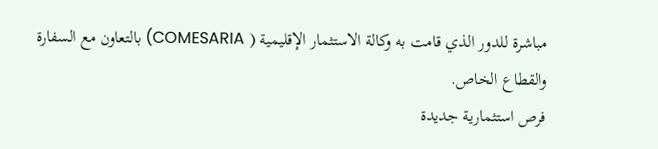مباشرة للدور الذي قامت به وكالة الاستثمار الإقليمية ( COMESARIA) بالتعاون مع السفارة والقطاع الخاص.
فرص استثمارية جديدة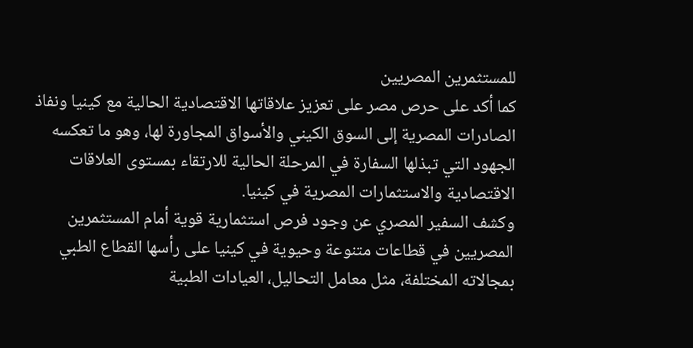للمستثمرين المصريين
كما أكد على حرص مصر على تعزيز علاقاتها الاقتصادية الحالية مع كينيا ونفاذ الصادرات المصرية إلى السوق الكيني والأسواق المجاورة لها، وهو ما تعكسه الجهود التي تبذلها السفارة في المرحلة الحالية للارتقاء بمستوى العلاقات الاقتصادية والاستثمارات المصرية في كينيا.
وكشف السفير المصري عن وجود فرص استثمارية قوية أمام المستثمرين المصريين في قطاعات متنوعة وحيوية في كينيا على رأسها القطاع الطبي بمجالاته المختلفة، مثل معامل التحاليل، العيادات الطبية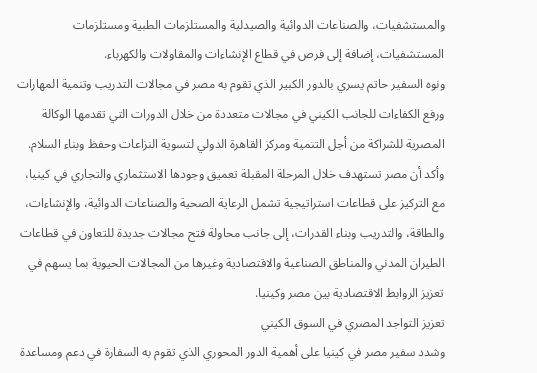والمستشفيات، والصناعات الدوائية والصيدلية والمستلزمات الطبية ومستلزمات المستشفيات، إضافة إلى فرص في قطاع الإنشاءات والمقاولات والكهرباء.
ونوه السفير حاتم يسري بالدور الكبير الذي تقوم به مصر في مجالات التدريب وتنمية المهارات ورفع الكفاءات للجانب الكيني في مجالات متعددة من خلال الدورات التي تقدمها الوكالة المصرية للشراكة من أجل التنمية ومركز القاهرة الدولي لتسوية النزاعات وحفظ وبناء السلام.
وأكد أن مصر تستهدف خلال المرحلة المقبلة تعميق وجودها الاستثماري والتجاري في كينيا، مع التركيز على قطاعات استراتيجية تشمل الرعاية الصحية والصناعات الدوائية، والإنشاءات، والطاقة، والتدريب وبناء القدرات، إلى جانب محاولة فتح مجالات جديدة للتعاون في قطاعات الطيران المدني والمناطق الصناعية والاقتصادية وغيرها من المجالات الحيوية بما يسهم في تعزيز الروابط الاقتصادية بين مصر وكينيا.
تعزيز التواجد المصري في السوق الكيني
وشدد سفير مصر في كينيا على أهمية الدور المحوري الذي تقوم به السفارة في دعم ومساعدة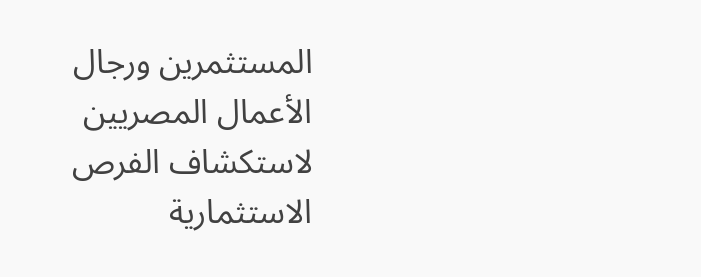المستثمرين ورجال الأعمال المصريين لاستكشاف الفرص الاستثمارية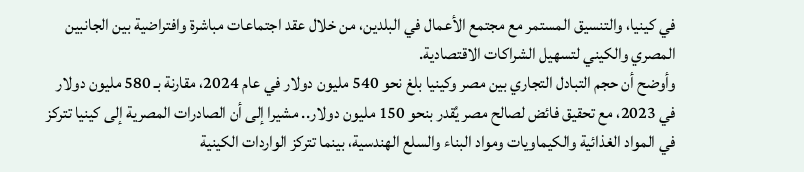في كينيا، والتنسيق المستمر مع مجتمع الأعمال في البلدين، من خلال عقد اجتماعات مباشرة وافتراضية بين الجانبين المصري والكيني لتسهيل الشراكات الاقتصادية.
وأوضح أن حجم التبادل التجاري بين مصر وكينيا بلغ نحو 540 مليون دولار في عام 2024، مقارنة بـ 580 مليون دولار في 2023، مع تحقيق فائض لصالح مصر يُقدر بنحو 150 مليون دولار.. مشيرا إلى أن الصادرات المصرية إلى كينيا تتركز في المواد الغذائية والكيماويات ومواد البناء والسلع الهندسية، بينما تتركز الواردات الكينية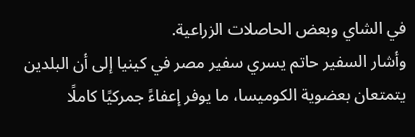في الشاي وبعض الحاصلات الزراعية.
وأشار السفير حاتم يسري سفير مصر في كينيا إلى أن البلدين يتمتعان بعضوية الكوميسا، ما يوفر إعفاءً جمركيًا كاملًا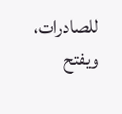للصادرات، ويفتح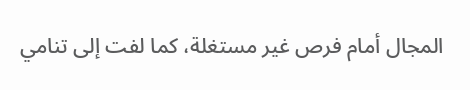المجال أمام فرص غير مستغلة، كما لفت إلى تنامي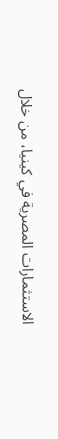الاستثمارات المصرية في كينيا، من خلال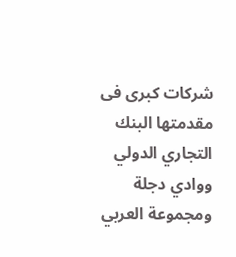شركات كبرى فى مقدمتها البنك التجاري الدولي ووادي دجلة ومجموعة العربي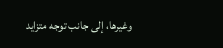وغيرها، إلى جانب توجه متزايد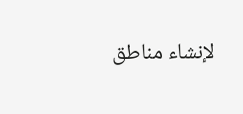لإنشاء مناطق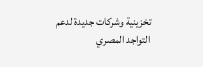تخزينية وشركات جديدة لدعم التواجد المصري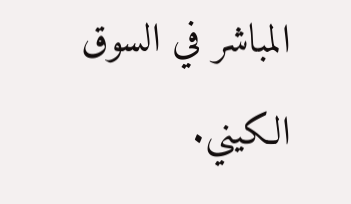المباشر في السوق الكيني.